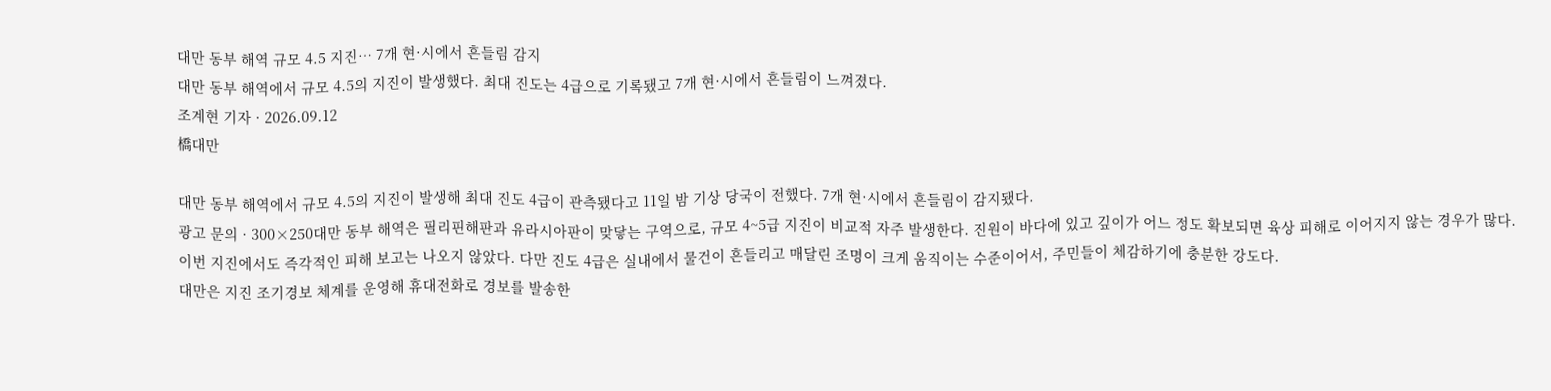대만 동부 해역 규모 4.5 지진… 7개 현·시에서 흔들림 감지
대만 동부 해역에서 규모 4.5의 지진이 발생했다. 최대 진도는 4급으로 기록됐고 7개 현·시에서 흔들림이 느껴졌다.
조계현 기자 · 2026.09.12
橋대만

대만 동부 해역에서 규모 4.5의 지진이 발생해 최대 진도 4급이 관측됐다고 11일 밤 기상 당국이 전했다. 7개 현·시에서 흔들림이 감지됐다.
광고 문의 · 300×250대만 동부 해역은 필리핀해판과 유라시아판이 맞닿는 구역으로, 규모 4~5급 지진이 비교적 자주 발생한다. 진원이 바다에 있고 깊이가 어느 정도 확보되면 육상 피해로 이어지지 않는 경우가 많다.
이번 지진에서도 즉각적인 피해 보고는 나오지 않았다. 다만 진도 4급은 실내에서 물건이 흔들리고 매달린 조명이 크게 움직이는 수준이어서, 주민들이 체감하기에 충분한 강도다.
대만은 지진 조기경보 체계를 운영해 휴대전화로 경보를 발송한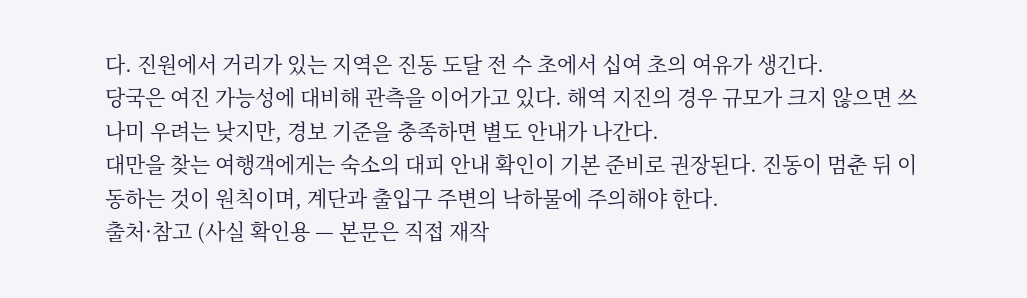다. 진원에서 거리가 있는 지역은 진동 도달 전 수 초에서 십여 초의 여유가 생긴다.
당국은 여진 가능성에 대비해 관측을 이어가고 있다. 해역 지진의 경우 규모가 크지 않으면 쓰나미 우려는 낮지만, 경보 기준을 충족하면 별도 안내가 나간다.
대만을 찾는 여행객에게는 숙소의 대피 안내 확인이 기본 준비로 권장된다. 진동이 멈춘 뒤 이동하는 것이 원칙이며, 계단과 출입구 주변의 낙하물에 주의해야 한다.
출처·참고 (사실 확인용 — 본문은 직접 재작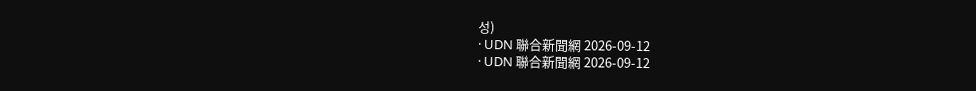성)
· UDN 聯合新聞網 2026-09-12
· UDN 聯合新聞網 2026-09-12